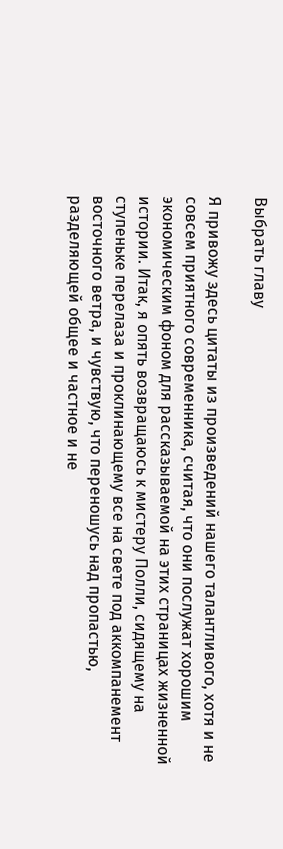Выбрать главу

Я привожу здесь цитаты из произведений нашего талантливого, хотя и не совсем приятного современника, считая, что они послужат хорошим экономическим фоном для рассказываемой на этих страницах жизненной истории. Итак, я опять возвращаюсь к мистеру Полли, сидящему на ступеньке перелаза и проклинающему все на свете под аккомпанемент восточного ветра, и чувствую, что переношусь над пропастью, разделяющей общее и частное и не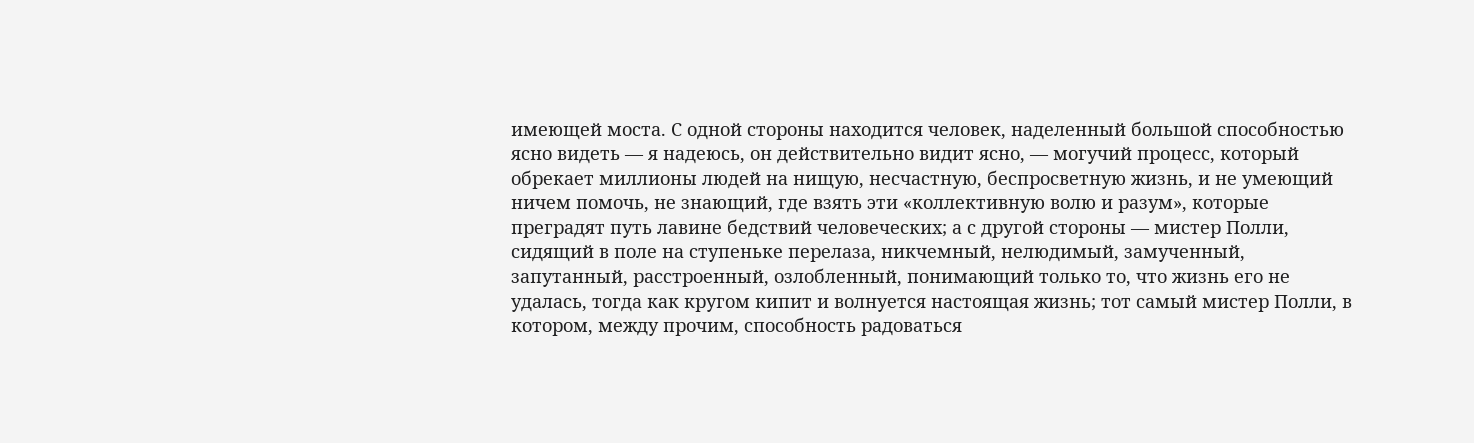имеющей моста. С одной стороны находится человек, наделенный большой способностью ясно видеть — я надеюсь, он действительно видит ясно, — могучий процесс, который обрекает миллионы людей на нищую, несчастную, беспросветную жизнь, и не умеющий ничем помочь, не знающий, где взять эти «коллективную волю и разум», которые преградят путь лавине бедствий человеческих; а с другой стороны — мистер Полли, сидящий в поле на ступеньке перелаза, никчемный, нелюдимый, замученный, запутанный, расстроенный, озлобленный, понимающий только то, что жизнь его не удалась, тогда как кругом кипит и волнуется настоящая жизнь; тот самый мистер Полли, в котором, между прочим, способность радоваться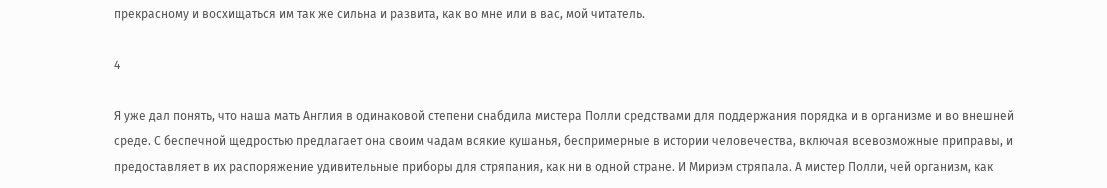прекрасному и восхищаться им так же сильна и развита, как во мне или в вас, мой читатель.

4

Я уже дал понять, что наша мать Англия в одинаковой степени снабдила мистера Полли средствами для поддержания порядка и в организме и во внешней среде. С беспечной щедростью предлагает она своим чадам всякие кушанья, беспримерные в истории человечества, включая всевозможные приправы, и предоставляет в их распоряжение удивительные приборы для стряпания, как ни в одной стране. И Мириэм стряпала. А мистер Полли, чей организм, как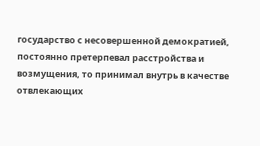государство с несовершенной демократией, постоянно претерпевал расстройства и возмущения, то принимал внутрь в качестве отвлекающих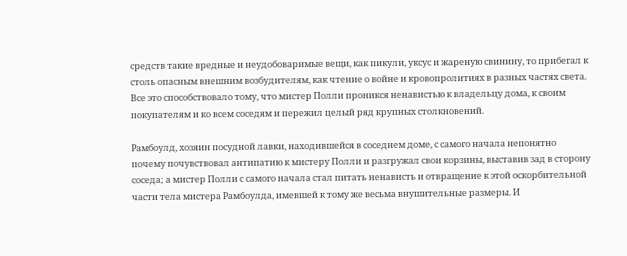средств такие вредные и неудобоваримые вещи, как пикули, уксус и жареную свинину, то прибегал к столь опасным внешним возбудителям, как чтение о войне и кровопролитиях в разных частях света. Все это способствовало тому, что мистер Полли проникся ненавистью к владельцу дома, к своим покупателям и ко всем соседям и пережил целый ряд крупных столкновений.

Рамбоулд, хозяин посудной лавки, находившейся в соседнем доме, с самого начала непонятно почему почувствовал антипатию к мистеру Полли и разгружал свои корзины, выставив зад в сторону соседа; а мистер Полли с самого начала стал питать ненависть и отвращение к этой оскорбительной части тела мистера Рамбоулда, имевшей к тому же весьма внушительные размеры. И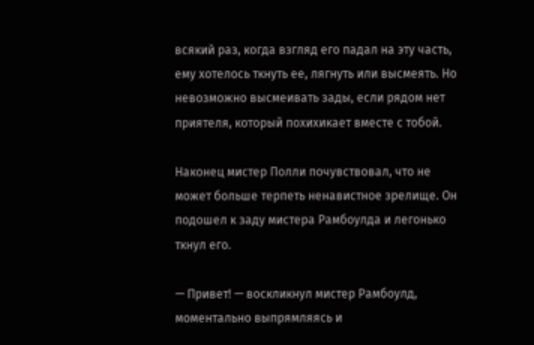всякий раз, когда взгляд его падал на эту часть, ему хотелось ткнуть ее, лягнуть или высмеять. Но невозможно высмеивать зады, если рядом нет приятеля, который похихикает вместе с тобой.

Наконец мистер Полли почувствовал, что не может больше терпеть ненавистное зрелище. Он подошел к заду мистера Рамбоулда и легонько ткнул его.

— Привет! — воскликнул мистер Рамбоулд, моментально выпрямляясь и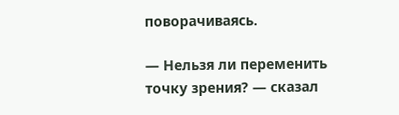поворачиваясь.

— Нельзя ли переменить точку зрения? — сказал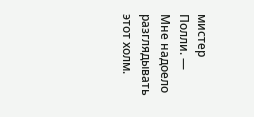мистер Полли. — Мне надоело разглядывать этот холм.